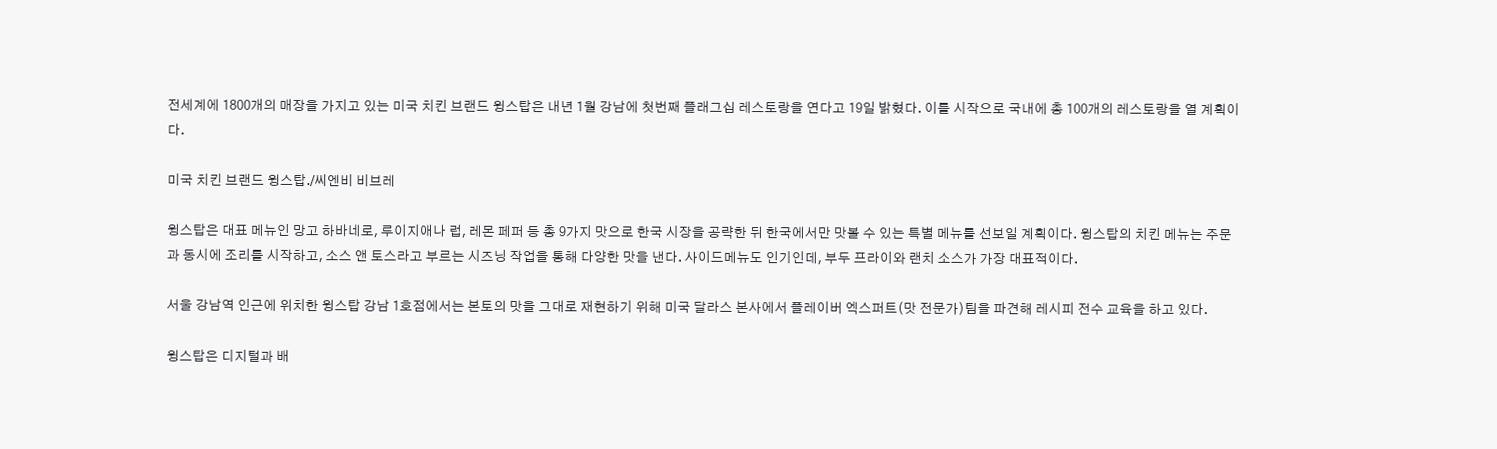전세계에 1800개의 매장을 가지고 있는 미국 치킨 브랜드 윙스탑은 내년 1월 강남에 첫번째 플래그십 레스토랑을 연다고 19일 밝혔다. 이를 시작으로 국내에 총 100개의 레스토랑을 열 계획이다.

미국 치킨 브랜드 윙스탑./씨엔비 비브레

윙스탑은 대표 메뉴인 망고 하바네로, 루이지애나 럽, 레몬 페퍼 등 총 9가지 맛으로 한국 시장을 공략한 뒤 한국에서만 맛볼 수 있는 특별 메뉴를 선보일 계획이다. 윙스탑의 치킨 메뉴는 주문과 동시에 조리를 시작하고, 소스 앤 토스라고 부르는 시즈닝 작업을 통해 다양한 맛을 낸다. 사이드메뉴도 인기인데, 부두 프라이와 랜치 소스가 가장 대표적이다.

서울 강남역 인근에 위치한 윙스탑 강남 1호점에서는 본토의 맛을 그대로 재현하기 위해 미국 달라스 본사에서 플레이버 엑스퍼트(맛 전문가)팀을 파견해 레시피 전수 교육을 하고 있다.

윙스탑은 디지털과 배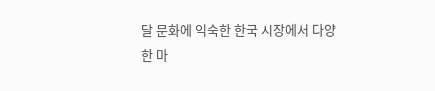달 문화에 익숙한 한국 시장에서 다양한 마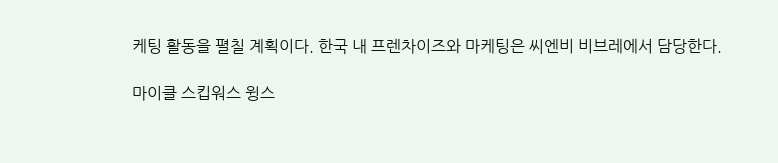케팅 활동을 펼칠 계획이다. 한국 내 프렌차이즈와 마케팅은 씨엔비 비브레에서 담당한다.

마이클 스킵워스 윙스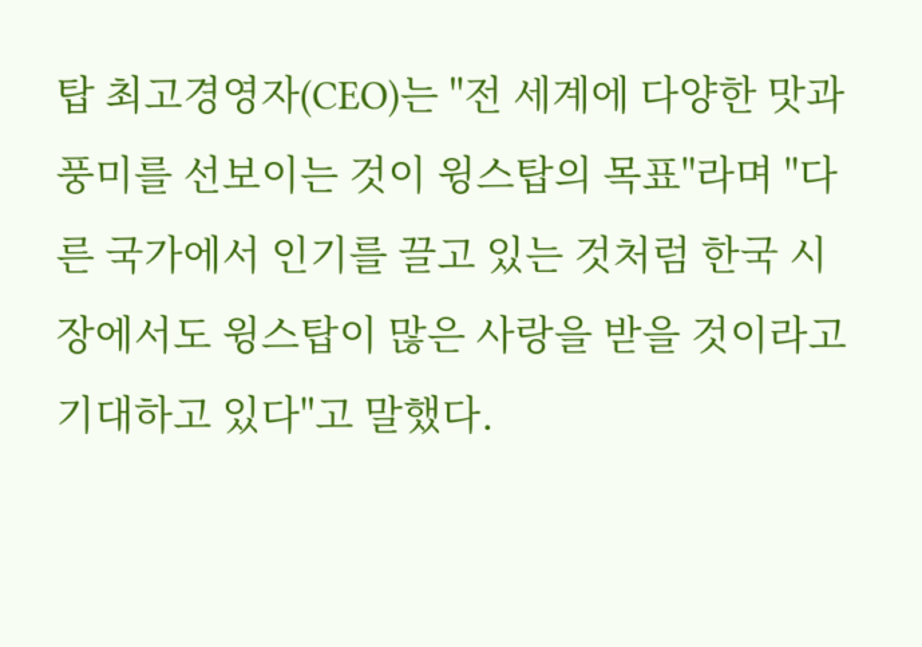탑 최고경영자(CEO)는 "전 세계에 다양한 맛과 풍미를 선보이는 것이 윙스탑의 목표"라며 "다른 국가에서 인기를 끌고 있는 것처럼 한국 시장에서도 윙스탑이 많은 사랑을 받을 것이라고 기대하고 있다"고 말했다.